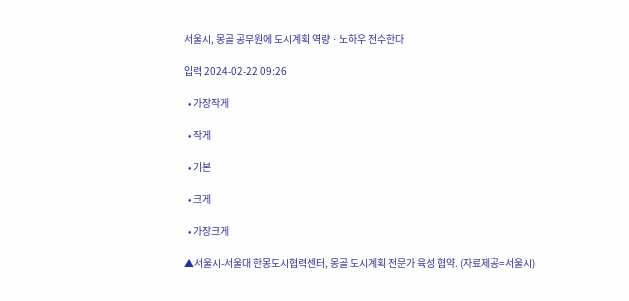서울시, 몽골 공무원에 도시계획 역량ㆍ노하우 전수한다

입력 2024-02-22 09:26

  • 가장작게

  • 작게

  • 기본

  • 크게

  • 가장크게

▲서울시-서울대 한몽도시협력센터, 몽골 도시계획 전문가 육성 협약. (자료제공=서울시)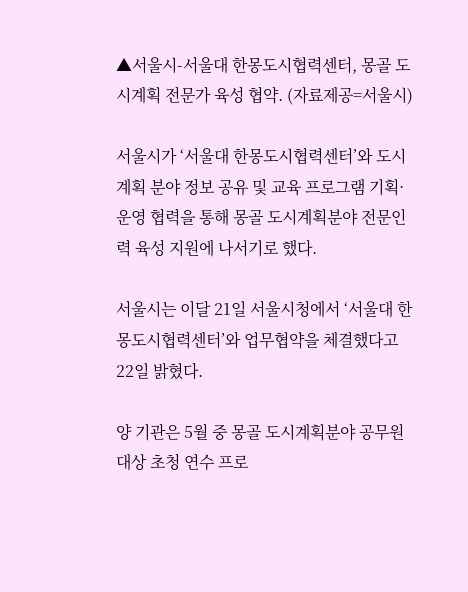▲서울시-서울대 한몽도시협력센터, 몽골 도시계획 전문가 육성 협약. (자료제공=서울시)

서울시가 ‘서울대 한몽도시협력센터’와 도시계획 분야 정보 공유 및 교육 프로그램 기획·운영 협력을 통해 몽골 도시계획분야 전문인력 육성 지원에 나서기로 했다.

서울시는 이달 21일 서울시청에서 ‘서울대 한몽도시협력센터’와 업무협약을 체결했다고 22일 밝혔다.

양 기관은 5월 중 몽골 도시계획분야 공무원 대상 초청 연수 프로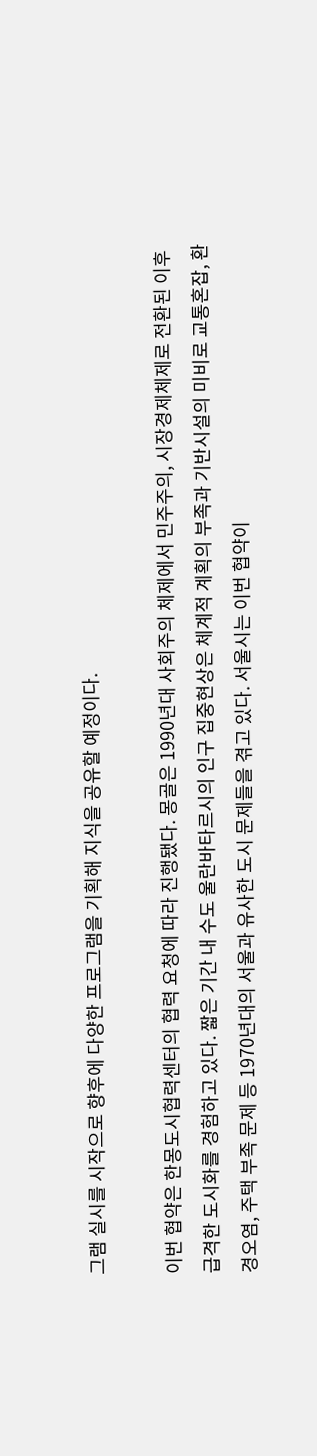그램 실시를 시작으로 향후에 다양한 프로그램을 기획해 지식을 공유할 예정이다.

이번 협약은 한몽도시협력센터의 협력 요청에 따라 진행됐다. 몽골은 1990년대 사회주의 체제에서 민주주의, 시장경제체제로 전환된 이후 급격한 도시화를 경험하고 있다. 짧은 기간 내 수도 울란바타르시의 인구 집중현상은 체계적 계획의 부족과 기반시설의 미비로 교통혼잡, 환경오염, 주택 부족 문제 등 1970년대의 서울과 유사한 도시 문제들을 겪고 있다. 서울시는 이번 협약이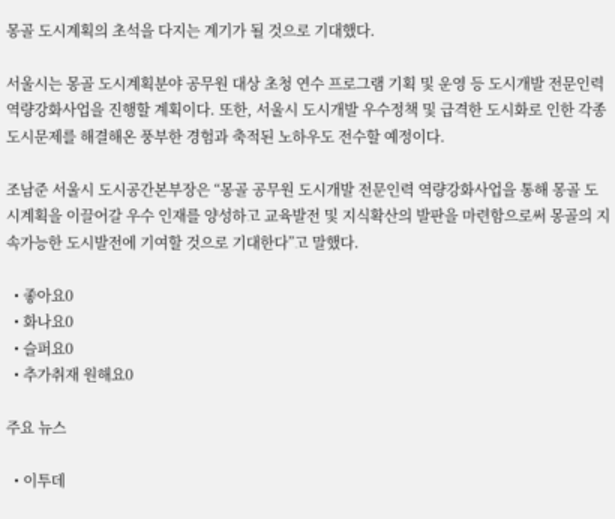몽골 도시계획의 초석을 다지는 계기가 될 것으로 기대했다.

서울시는 몽골 도시계획분야 공무원 대상 초청 연수 프로그램 기획 및 운영 등 도시개발 전문인력 역량강화사업을 진행할 계획이다. 또한, 서울시 도시개발 우수정책 및 급격한 도시화로 인한 각종 도시문제를 해결해온 풍부한 경험과 축적된 노하우도 전수할 예정이다.

조남준 서울시 도시공간본부장은 “몽골 공무원 도시개발 전문인력 역량강화사업을 통해 몽골 도시계획을 이끌어갈 우수 인재를 양성하고 교육발전 및 지식확산의 발판을 마련함으로써 몽골의 지속가능한 도시발전에 기여할 것으로 기대한다”고 말했다.

  • 좋아요0
  • 화나요0
  • 슬퍼요0
  • 추가취재 원해요0

주요 뉴스

  • 이투데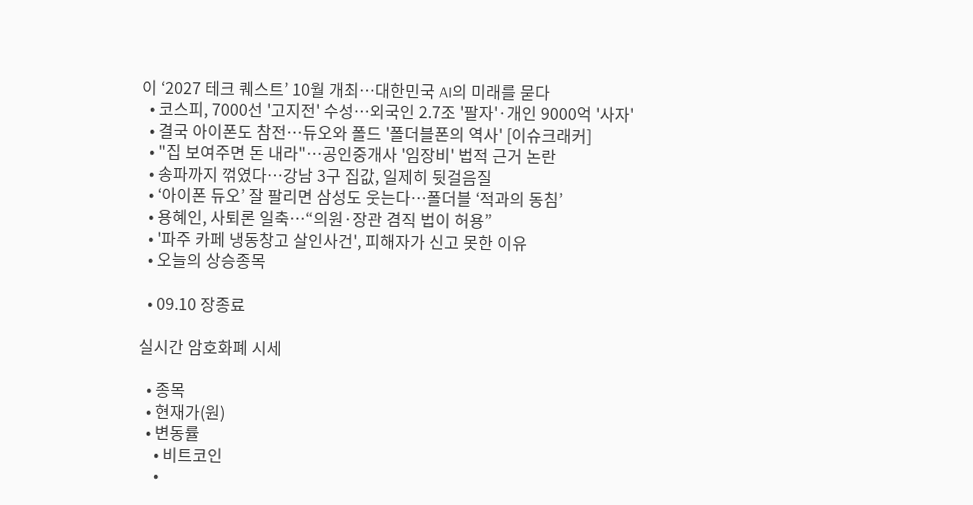이 ‘2027 테크 퀘스트’ 10월 개최⋯대한민국 AI의 미래를 묻다
  • 코스피, 7000선 '고지전' 수성…외국인 2.7조 '팔자'·개인 9000억 '사자'
  • 결국 아이폰도 참전…듀오와 폴드 '폴더블폰의 역사' [이슈크래커]
  • "집 보여주면 돈 내라"⋯공인중개사 '임장비' 법적 근거 논란
  • 송파까지 꺾였다…강남 3구 집값, 일제히 뒷걸음질
  • ‘아이폰 듀오’ 잘 팔리면 삼성도 웃는다⋯폴더블 ‘적과의 동침’
  • 용혜인, 사퇴론 일축…“의원·장관 겸직 법이 허용”
  • '파주 카페 냉동창고 살인사건', 피해자가 신고 못한 이유
  • 오늘의 상승종목

  • 09.10 장종료

실시간 암호화폐 시세

  • 종목
  • 현재가(원)
  • 변동률
    • 비트코인
    •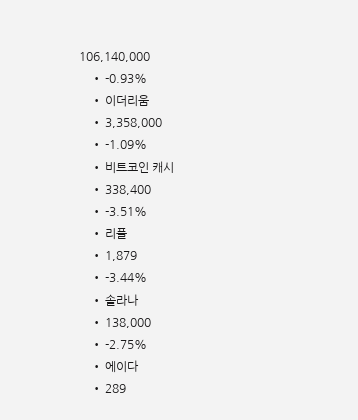106,140,000
    • -0.93%
    • 이더리움
    • 3,358,000
    • -1.09%
    • 비트코인 캐시
    • 338,400
    • -3.51%
    • 리플
    • 1,879
    • -3.44%
    • 솔라나
    • 138,000
    • -2.75%
    • 에이다
    • 289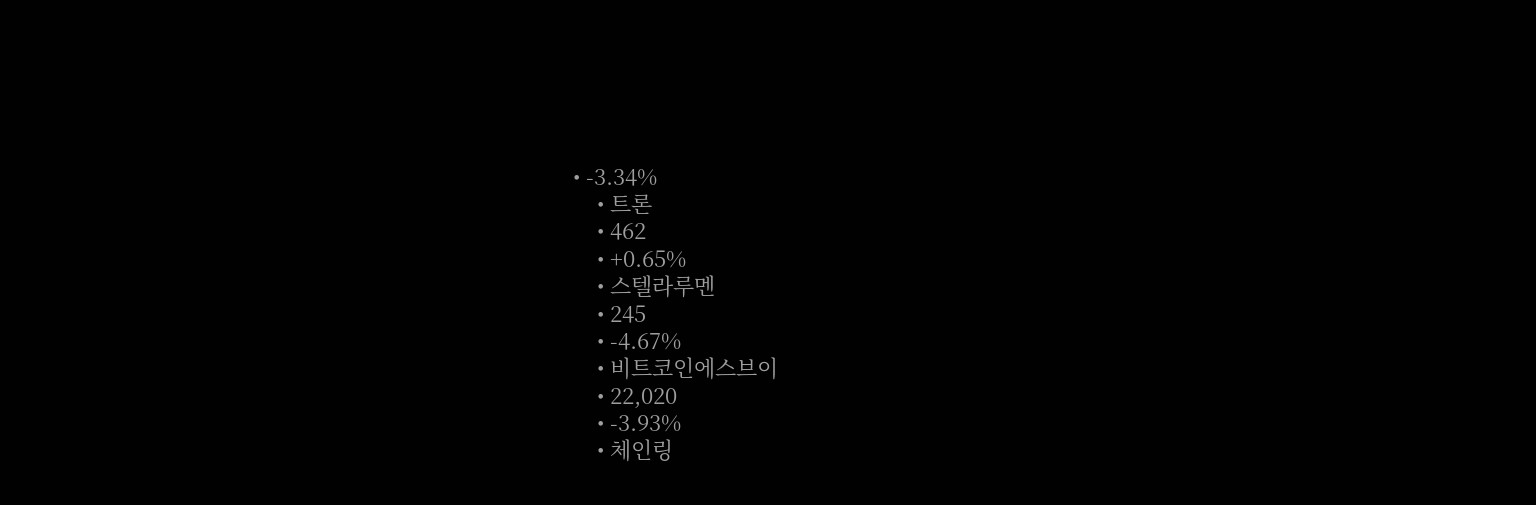• -3.34%
    • 트론
    • 462
    • +0.65%
    • 스텔라루멘
    • 245
    • -4.67%
    • 비트코인에스브이
    • 22,020
    • -3.93%
    • 체인링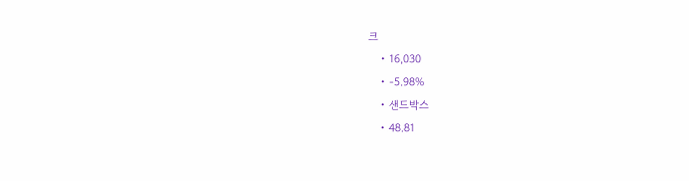크
    • 16,030
    • -5.98%
    • 샌드박스
    • 48.81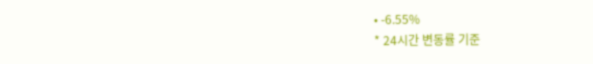• -6.55%
* 24시간 변동률 기준